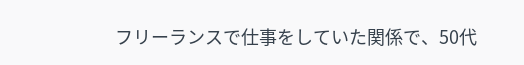フリーランスで仕事をしていた関係で、50代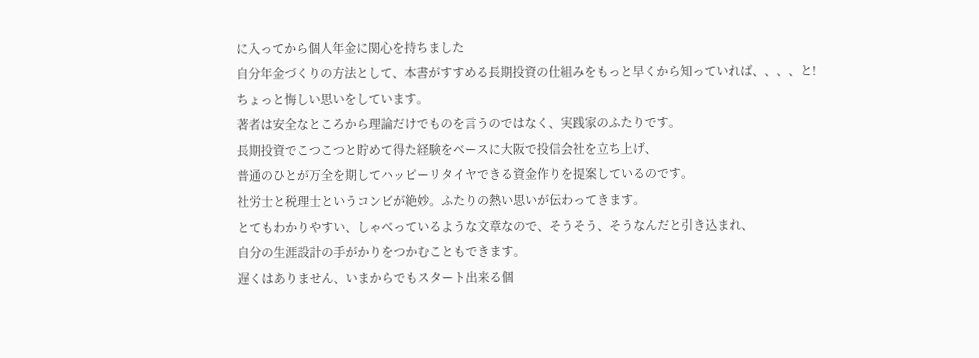に入ってから個人年金に関心を持ちました
自分年金づくりの方法として、本書がすすめる長期投資の仕組みをもっと早くから知っていれば、、、、と!
ちょっと悔しい思いをしています。
著者は安全なところから理論だけでものを言うのではなく、実践家のふたりです。
長期投資でこつこつと貯めて得た経験をベースに大阪で投信会社を立ち上げ、
普通のひとが万全を期してハッピーリタイヤできる資金作りを提案しているのです。
社労士と税理士というコンビが絶妙。ふたりの熱い思いが伝わってきます。
とてもわかりやすい、しゃべっているような文章なので、そうそう、そうなんだと引き込まれ、
自分の生涯設計の手がかりをつかむこともできます。
遅くはありません、いまからでもスタート出来る個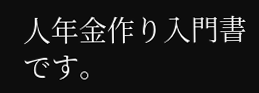人年金作り入門書です。